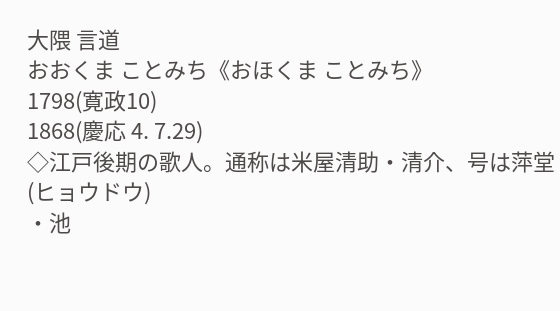大隈 言道
おおくま ことみち《おほくま ことみち》
1798(寛政10)
1868(慶応 4. 7.29)
◇江戸後期の歌人。通称は米屋清助・清介、号は萍堂(ヒョウドウ)
・池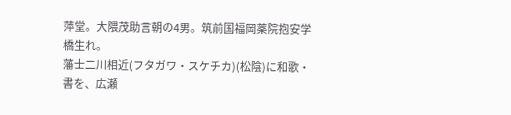萍堂。大隈茂助言朝の4男。筑前国福岡薬院抱安学橋生れ。
藩士二川相近(フタガワ・スケチカ)(松陰)に和歌・書を、広瀬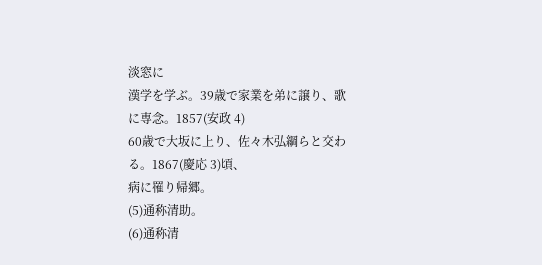淡窓に
漢学を学ぶ。39歳で家業を弟に譲り、歌に専念。1857(安政 4)
60歳で大坂に上り、佐々木弘綱らと交わる。1867(慶応 3)頃、
病に罹り帰郷。
(5)通称清助。
(6)通称清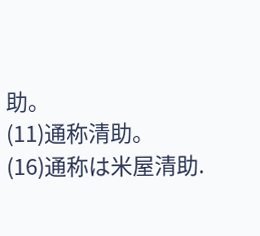助。
(11)通称清助。
(16)通称は米屋清助.